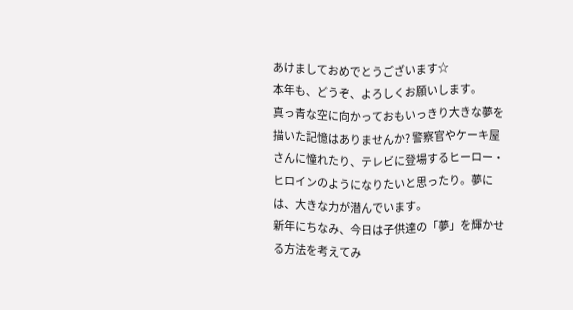あけましておめでとうございます☆
本年も、どうぞ、よろしくお願いします。
真っ青な空に向かっておもいっきり大きな夢を描いた記憶はありませんか? 警察官やケーキ屋さんに憧れたり、テレビに登場するヒーロー・ヒロインのようになりたいと思ったり。夢には、大きな力が潜んでいます。
新年にちなみ、今日は子供達の「夢」を輝かせる方法を考えてみ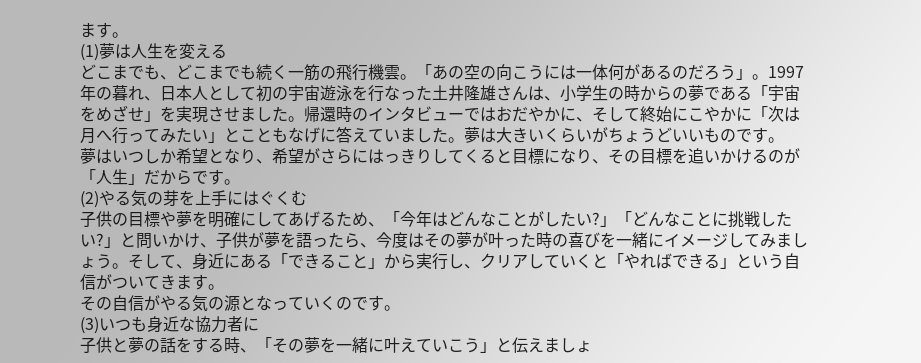ます。
(1)夢は人生を変える
どこまでも、どこまでも続く一筋の飛行機雲。「あの空の向こうには一体何があるのだろう」。1997年の暮れ、日本人として初の宇宙遊泳を行なった土井隆雄さんは、小学生の時からの夢である「宇宙をめざせ」を実現させました。帰還時のインタビューではおだやかに、そして終始にこやかに「次は月へ行ってみたい」とこともなげに答えていました。夢は大きいくらいがちょうどいいものです。
夢はいつしか希望となり、希望がさらにはっきりしてくると目標になり、その目標を追いかけるのが「人生」だからです。
(2)やる気の芽を上手にはぐくむ
子供の目標や夢を明確にしてあげるため、「今年はどんなことがしたい?」「どんなことに挑戦したい?」と問いかけ、子供が夢を語ったら、今度はその夢が叶った時の喜びを一緒にイメージしてみましょう。そして、身近にある「できること」から実行し、クリアしていくと「やればできる」という自信がついてきます。
その自信がやる気の源となっていくのです。
(3)いつも身近な協力者に
子供と夢の話をする時、「その夢を一緒に叶えていこう」と伝えましょ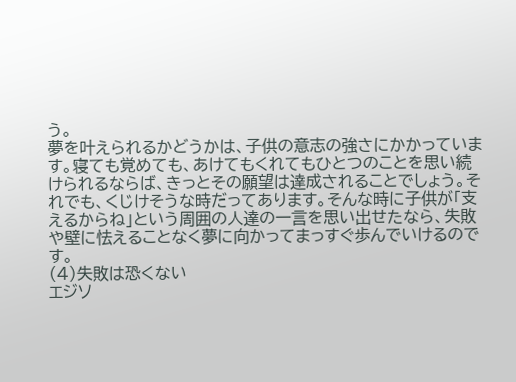う。
夢を叶えられるかどうかは、子供の意志の強さにかかっています。寝ても覚めても、あけてもくれてもひとつのことを思い続けられるならば、きっとその願望は達成されることでしょう。それでも、くじけそうな時だってあります。そんな時に子供が「支えるからね」という周囲の人達の一言を思い出せたなら、失敗や壁に怯えることなく夢に向かってまっすぐ歩んでいけるのです。
(4)失敗は恐くない
エジソ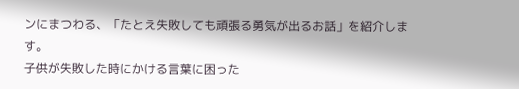ンにまつわる、「たとえ失敗しても頑張る勇気が出るお話」を紹介します。
子供が失敗した時にかける言葉に困った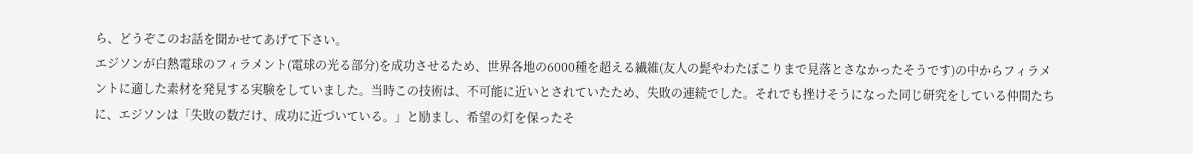ら、どうぞこのお話を聞かせてあげて下さい。
エジソンが白熱電球のフィラメント(電球の光る部分)を成功させるため、世界各地の6000種を超える繊維(友人の髭やわたぼこりまで見落とさなかったそうです)の中からフィラメントに適した素材を発見する実験をしていました。当時この技術は、不可能に近いとされていたため、失敗の連続でした。それでも挫けそうになった同じ研究をしている仲間たちに、エジソンは「失敗の数だけ、成功に近づいている。」と励まし、希望の灯を保ったそ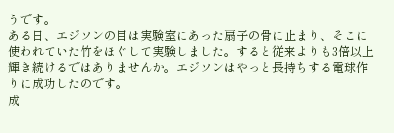うです。
ある日、エジソンの目は実験室にあった扇子の骨に止まり、そこに使われていた竹をほぐして実験しました。すると従来よりも3倍以上輝き続けるではありませんか。エジソンはやっと長持ちする電球作りに成功したのです。
成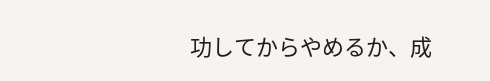功してからやめるか、成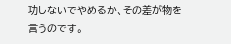功しないでやめるか、その差が物を言うのです。